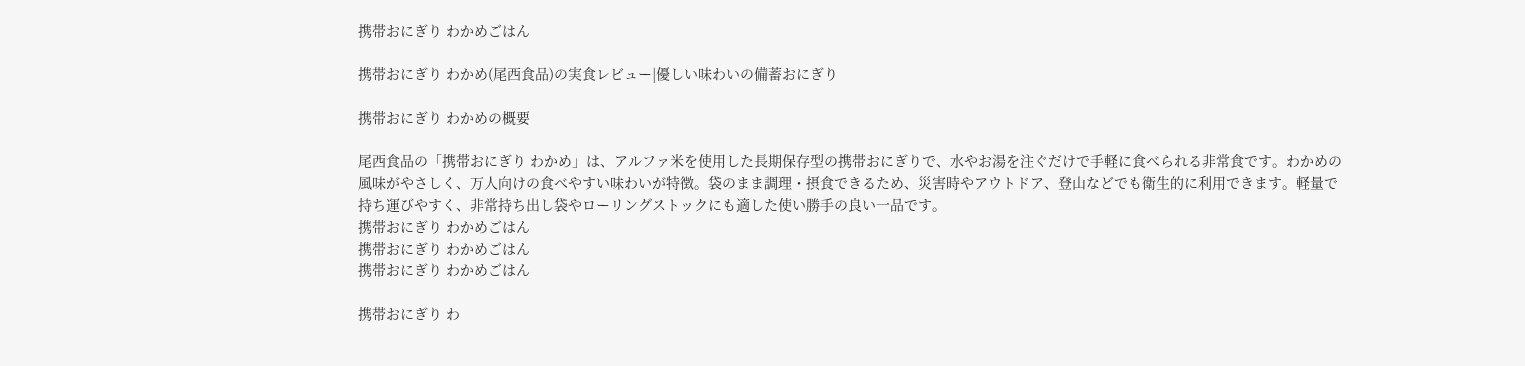携帯おにぎり わかめごはん

携帯おにぎり わかめ(尾西食品)の実食レビュー|優しい味わいの備蓄おにぎり

携帯おにぎり わかめの概要

尾西食品の「携帯おにぎり わかめ」は、アルファ米を使用した長期保存型の携帯おにぎりで、水やお湯を注ぐだけで手軽に食べられる非常食です。わかめの風味がやさしく、万人向けの食べやすい味わいが特徴。袋のまま調理・摂食できるため、災害時やアウトドア、登山などでも衛生的に利用できます。軽量で持ち運びやすく、非常持ち出し袋やローリングストックにも適した使い勝手の良い一品です。
携帯おにぎり わかめごはん
携帯おにぎり わかめごはん
携帯おにぎり わかめごはん

携帯おにぎり わ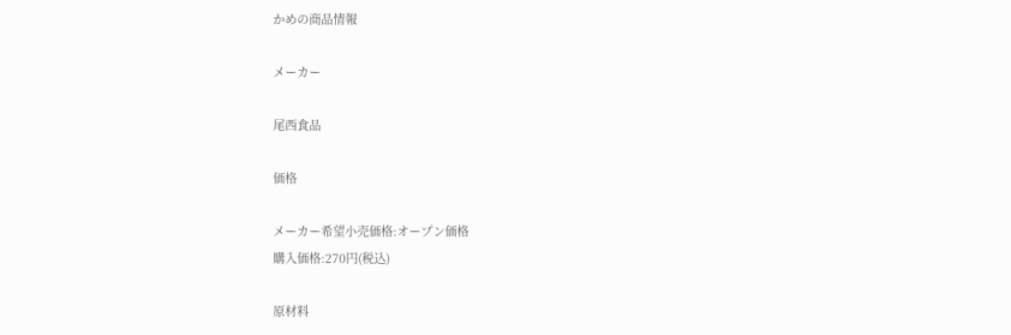かめの商品情報

メーカー

尾西食品

価格

メーカー希望小売価格:オープン価格
購入価格:270円(税込)

原材料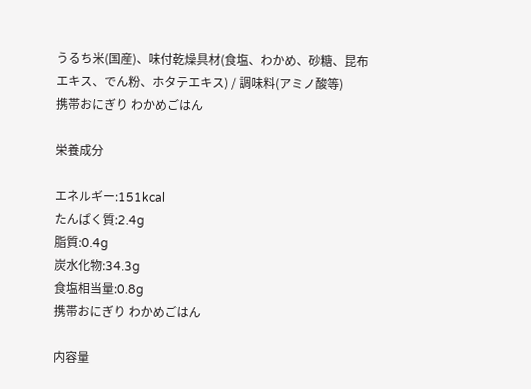うるち米(国産)、味付乾燥具材(食塩、わかめ、砂糖、昆布エキス、でん粉、ホタテエキス) / 調味料(アミノ酸等)
携帯おにぎり わかめごはん

栄養成分

エネルギー:151kcal
たんぱく質:2.4g
脂質:0.4g
炭水化物:34.3g
食塩相当量:0.8g
携帯おにぎり わかめごはん

内容量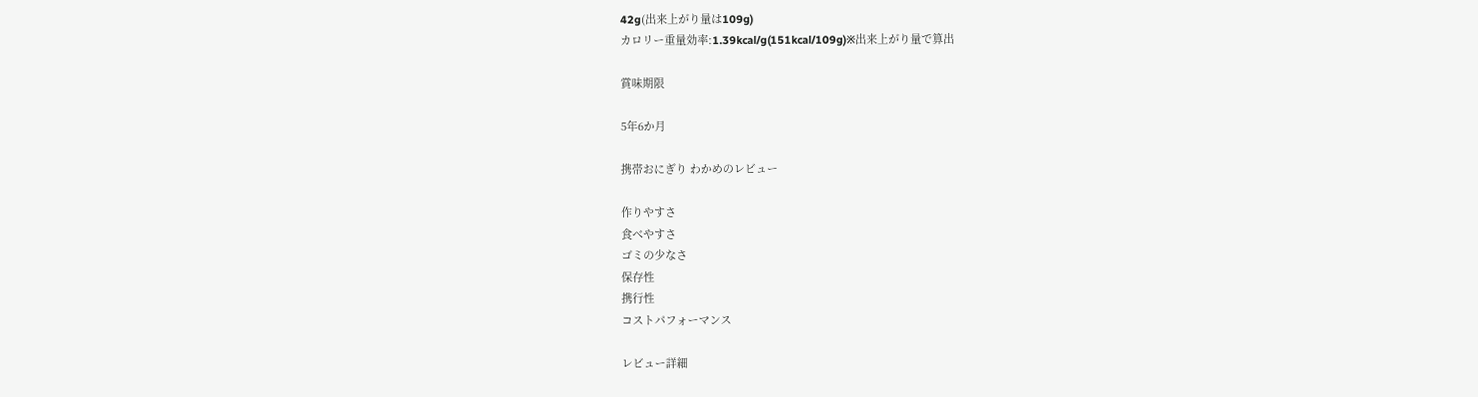42g(出来上がり量は109g)
カロリー重量効率:1.39kcal/g(151kcal/109g)※出来上がり量で算出

賞味期限

5年6か月

携帯おにぎり わかめのレビュー

作りやすさ
食べやすさ
ゴミの少なさ
保存性
携行性
コストパフォーマンス

レビュー詳細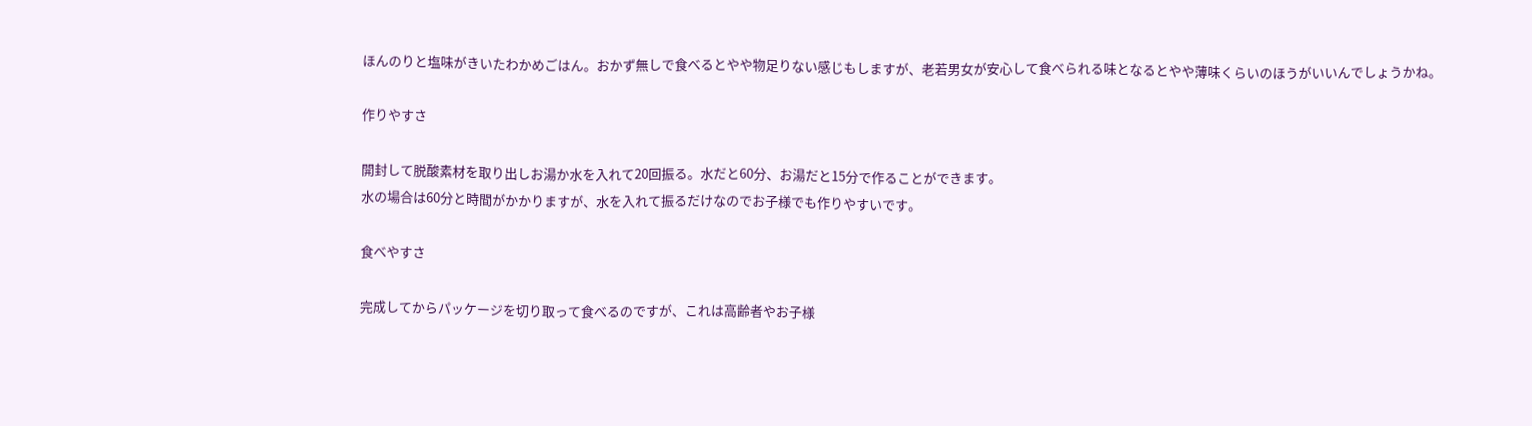ほんのりと塩味がきいたわかめごはん。おかず無しで食べるとやや物足りない感じもしますが、老若男女が安心して食べられる味となるとやや薄味くらいのほうがいいんでしょうかね。

作りやすさ

開封して脱酸素材を取り出しお湯か水を入れて20回振る。水だと60分、お湯だと15分で作ることができます。
水の場合は60分と時間がかかりますが、水を入れて振るだけなのでお子様でも作りやすいです。

食べやすさ

完成してからパッケージを切り取って食べるのですが、これは高齢者やお子様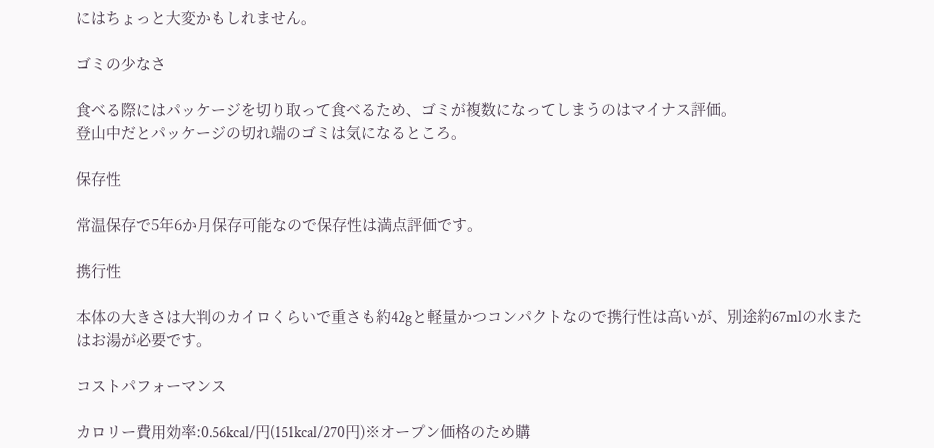にはちょっと大変かもしれません。

ゴミの少なさ

食べる際にはパッケージを切り取って食べるため、ゴミが複数になってしまうのはマイナス評価。
登山中だとパッケージの切れ端のゴミは気になるところ。

保存性

常温保存で5年6か月保存可能なので保存性は満点評価です。

携行性

本体の大きさは大判のカイロくらいで重さも約42gと軽量かつコンパクトなので携行性は高いが、別途約67mlの水またはお湯が必要です。

コストパフォーマンス

カロリー費用効率:0.56kcal/円(151kcal/270円)※オープン価格のため購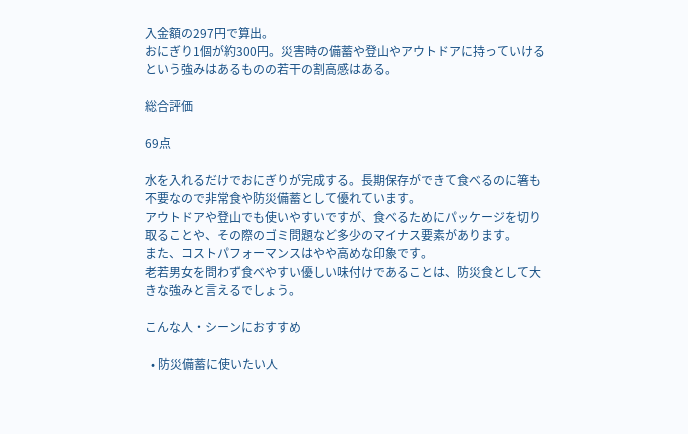入金額の297円で算出。
おにぎり1個が約300円。災害時の備蓄や登山やアウトドアに持っていけるという強みはあるものの若干の割高感はある。

総合評価

69点

水を入れるだけでおにぎりが完成する。長期保存ができて食べるのに箸も不要なので非常食や防災備蓄として優れています。
アウトドアや登山でも使いやすいですが、食べるためにパッケージを切り取ることや、その際のゴミ問題など多少のマイナス要素があります。
また、コストパフォーマンスはやや高めな印象です。
老若男女を問わず食べやすい優しい味付けであることは、防災食として大きな強みと言えるでしょう。

こんな人・シーンにおすすめ

  • 防災備蓄に使いたい人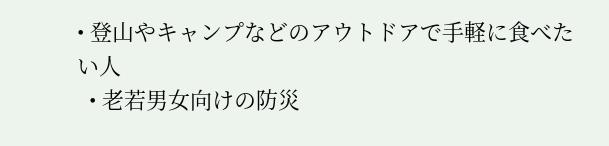• 登山やキャンプなどのアウトドアで手軽に食べたい人
  • 老若男女向けの防災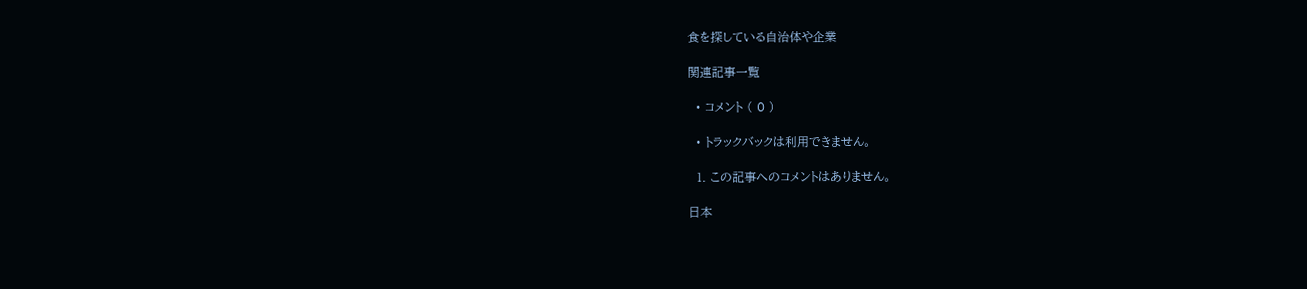食を探している自治体や企業

関連記事一覧

  • コメント ( 0 )

  • トラックバックは利用できません。

  1. この記事へのコメントはありません。

日本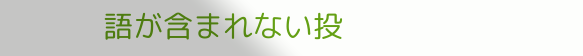語が含まれない投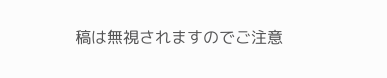稿は無視されますのでご注意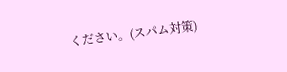ください。(スパム対策)